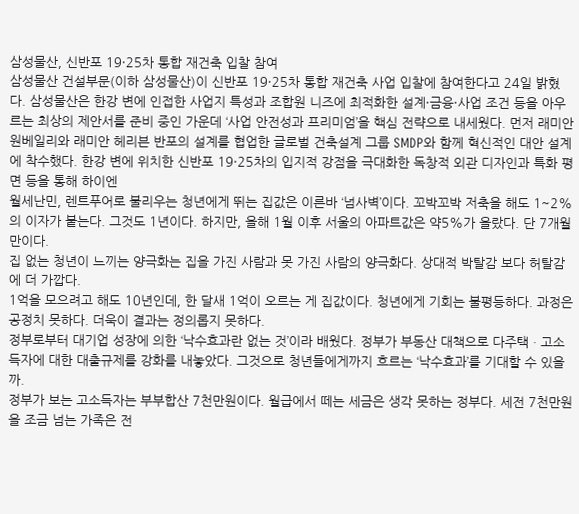삼성물산, 신반포 19·25차 통합 재건축 입찰 참여
삼성물산 건설부문(이하 삼성물산)이 신반포 19·25차 통합 재건축 사업 입찰에 참여한다고 24일 밝혔다. 삼성물산은 한강 변에 인접한 사업지 특성과 조합원 니즈에 최적화한 설계·금융·사업 조건 등을 아우르는 최상의 제안서를 준비 중인 가운데 ‘사업 안전성과 프리미엄’을 핵심 전략으로 내세웠다. 먼저 래미안 원베일리와 래미안 헤리븐 반포의 설계를 협업한 글로벌 건축설계 그룹 SMDP와 함께 혁신적인 대안 설계에 착수했다. 한강 변에 위치한 신반포 19·25차의 입지적 강점을 극대화한 독창적 외관 디자인과 특화 평면 등을 통해 하이엔
월세난민, 렌트푸어로 불리우는 청년에게 뛰는 집값은 이른바 ‘넘사벽’이다. 꼬박꼬박 저축을 해도 1~2%의 이자가 붙는다. 그것도 1년이다. 하지만, 올해 1월 이후 서울의 아파트값은 약5%가 올랐다. 단 7개월만이다.
집 없는 청년이 느끼는 양극화는 집을 가진 사람과 못 가진 사람의 양극화다. 상대적 박탈감 보다 허탈감에 더 가깝다.
1억을 모으려고 해도 10년인데, 한 달새 1억이 오르는 게 집값이다. 청년에게 기회는 불평등하다. 과정은 공정치 못하다. 더욱이 결과는 정의롭지 못하다.
정부로부터 대기업 성장에 의한 ‘낙수효과란 없는 것’이라 배웠다. 정부가 부동산 대책으로 다주택ㆍ고소득자에 대한 대출규제를 강화를 내놓았다. 그것으로 청년들에게까지 흐르는 ‘낙수효과’를 기대할 수 있을까.
정부가 보는 고소득자는 부부합산 7천만원이다. 월급에서 떼는 세금은 생각 못하는 정부다. 세전 7천만원을 조금 넘는 가족은 전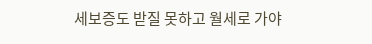세보증도 받질 못하고 월세로 가야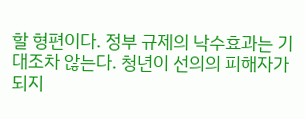할 형편이다. 정부 규제의 낙수효과는 기대조차 않는다. 청년이 선의의 피해자가 되지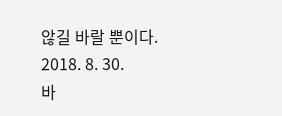않길 바랄 뿐이다.
2018. 8. 30.
바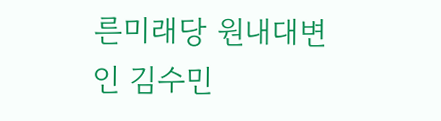른미래당 원내대변인 김수민